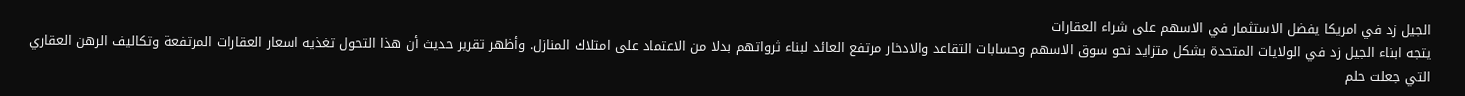الجيل زد في امريكا يفضل الاستثمار في الاسهم على شراء العقارات
يتجه ابناء الجيل زد في الولايات المتحدة بشكل متزايد نحو سوق الاسهم وحسابات التقاعد والادخار مرتفع العائد لبناء ثرواتهم بدلا من الاعتماد على امتلاك المنازل. وأظهر تقرير حديث أن هذا التحول تغذيه اسعار العقارات المرتفعة وتكاليف الرهن العقاري التي جعلت حلم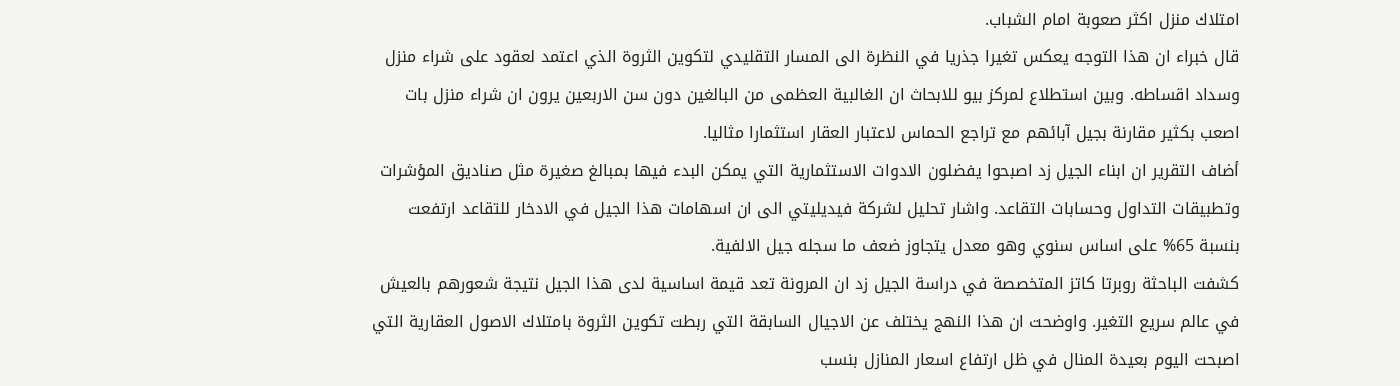امتلاك منزل اكثر صعوبة امام الشباب.
قال خبراء ان هذا التوجه يعكس تغيرا جذريا في النظرة الى المسار التقليدي لتكوين الثروة الذي اعتمد لعقود على شراء منزل وسداد اقساطه. وبين استطلاع لمركز بيو للابحاث ان الغالبية العظمى من البالغين دون سن الاربعين يرون ان شراء منزل بات اصعب بكثير مقارنة بجيل آبائهم مع تراجع الحماس لاعتبار العقار استثمارا مثاليا.
أضاف التقرير ان ابناء الجيل زد اصبحوا يفضلون الادوات الاستثمارية التي يمكن البدء فيها بمبالغ صغيرة مثل صناديق المؤشرات وتطبيقات التداول وحسابات التقاعد. واشار تحليل لشركة فيديليتي الى ان اسهامات هذا الجيل في الادخار للتقاعد ارتفعت بنسبة 65% على اساس سنوي وهو معدل يتجاوز ضعف ما سجله جيل الالفية.
كشفت الباحثة روبرتا كاتز المتخصصة في دراسة الجيل زد ان المرونة تعد قيمة اساسية لدى هذا الجيل نتيجة شعورهم بالعيش في عالم سريع التغير. واوضحت ان هذا النهج يختلف عن الاجيال السابقة التي ربطت تكوين الثروة بامتلاك الاصول العقارية التي اصبحت اليوم بعيدة المنال في ظل ارتفاع اسعار المنازل بنسب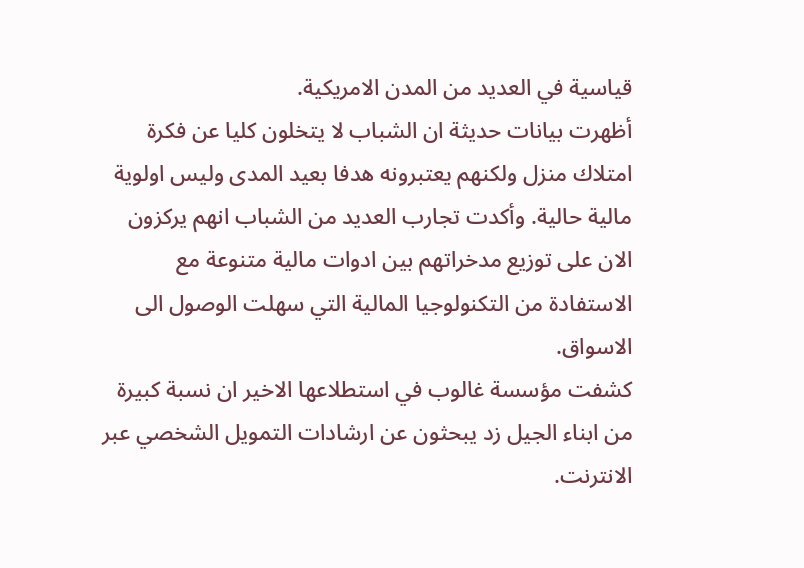قياسية في العديد من المدن الامريكية.
أظهرت بيانات حديثة ان الشباب لا يتخلون كليا عن فكرة امتلاك منزل ولكنهم يعتبرونه هدفا بعيد المدى وليس اولوية مالية حالية. وأكدت تجارب العديد من الشباب انهم يركزون الان على توزيع مدخراتهم بين ادوات مالية متنوعة مع الاستفادة من التكنولوجيا المالية التي سهلت الوصول الى الاسواق.
كشفت مؤسسة غالوب في استطلاعها الاخير ان نسبة كبيرة من ابناء الجيل زد يبحثون عن ارشادات التمويل الشخصي عبر الانترنت.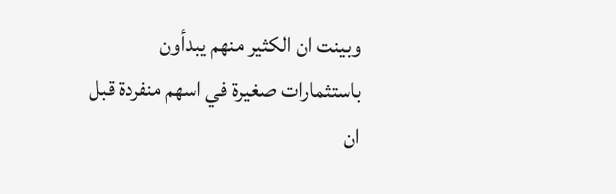وبينت ان الكثير منهم يبدأون باستثمارات صغيرة في اسهم منفردة قبل ان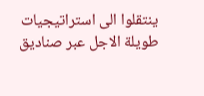ينتقلوا الى استراتيجيات طويلة الاجل عبر صناديق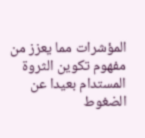المؤشرات مما يعزز من مفهوم تكوين الثروة المستدام بعيدا عن الضغوط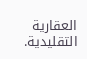العقارية التقليدية.